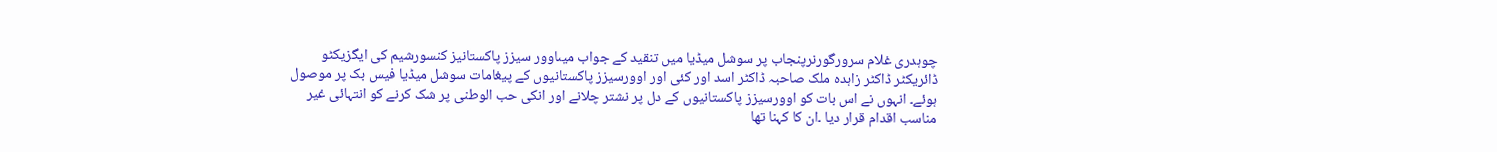چوہدری غلام سرورگورنرپنجاب پر سوشل میڈیا میں تنقید کے جواب میںاوور سیزز پاکستانیز کنسورشیم کی ایگزیکٹو ڈائریکٹر ڈاکٹر زاہدہ ملک صاحبہ ڈاکٹر اسد اور کئی اور اوورسیزز پاکستانیوں کے پیغامات سوشل میڈیا فیس بک پر موصول ہوئے۔ انہوں نے اس بات کو اوورسیزز پاکستانیوں کے دل پر نشتر چلانے اور انکی حب الوطنی پر شک کرنے کو انتہائی غیر مناسب اقدام قرار دیا ۔ان کا کہنا تھا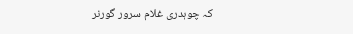کہ چوہدری غلام سرور گورنر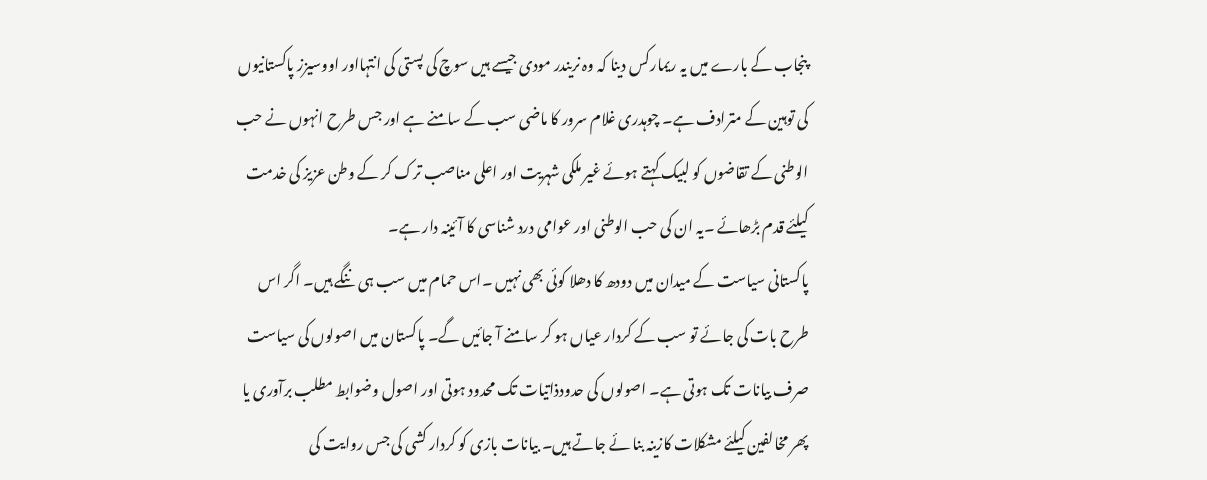پنجاب کے بارے میں یہ ریمارکس دینا کہ وہ نریندر مودی جیسے ہیں سوچ کی پستی کی انتہااور اووسیزز پاکستانیوں کی توہین کے مترادف ہے۔ چوہدری غلام سرور کا ماضی سب کے سامنے ہے اور جس طرح انہوں نے حب الوطنی کے تقاضوں کو لبیک کہتے ہوئے غیر ملکی شہریت اور اعلی مناصب ترک کر کے وطن عزیز کی خدمت کیلئے قدم بڑھائے ۔یہ ان کی حب الوطنی اور عوامی درد شناسی کا آئینہ دار ہے۔
پاکستانی سیاست کے میدان میں دودھ کا دھلا کوئی بھی نہیں ۔اس حمام میں سب ہی ننگے ہیں۔ اگر اس طرح بات کی جائے تو سب کے کردار عیاں ہو کر سامنے آ جائیں گے۔ پاکستان میں اصولوں کی سیاست صرف بیانات تک ہوتی ہے۔ اصولوں کی حدودذاتیات تک محدود ہوتی اور اصول وضوابط مطلب برآوری یا پھر مخالفین کیلئے مشکلات کازینہ بنا ئے جاتے ہیں۔ بیانات بازی کو کردار کشی کی جس روایت کی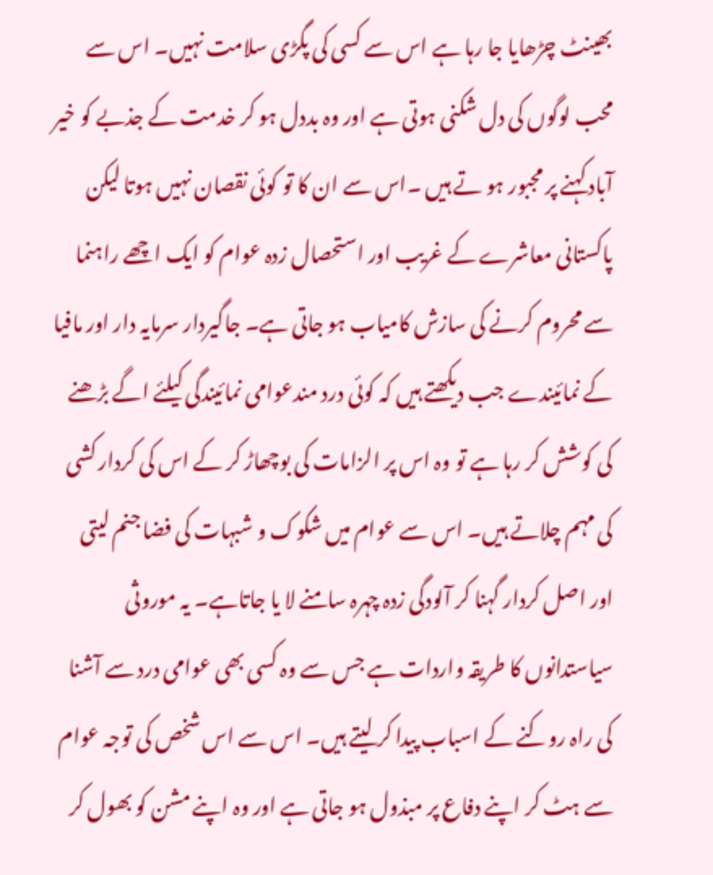بھینٹ چڑھایا جا رہا ہے اس سے کسی کی پگڑی سلامت نہیں۔ اس سے محب لوگوں کی دل شکنی ہوتی ہے اور وہ بددل ہو کر خدمت کے جذبے کو خیر آباد کہنے پر مجبور ہو تے ہیں ۔اس سے ان کا تو کوئی نقصان نہیں ہوتا لیکن پاکستانی معاشرے کے غریب اور استحصال زدہ عوام کو ایک اچھے راہنما سے محروم کرنے کی سازش کامیاب ہو جاتی ہے۔ جاگیردار سرمایہ دار اور مافیا کے نمائیندے جب دیکھتے ہیں کہ کوئی درد مندعوامی نمائیندگی کیلئے اگے بڑھنے کی کوشش کر رہا ہے تو وہ اس پر الزامات کی بوچھاڑ کر کے اس کی کردار کشی کی مہم چلاتے ہیں۔ اس سے عوام میں شکوک و شبہات کی فضا جنم لیتی اور اصل کردار گہنا کر آلودگی زدہ چہرہ سامنے لا یا جاتاہے۔ یہ موروثی سیاستدانوں کا طریقہ واردات ہے جس سے وہ کسی بھی عوامی درد سے آشنا کی راہ روکنے کے اسباب پیدا کر لیتے ہیں۔ اس سے اس شخص کی توجہ عوام سے ہٹ کر اپنے دفاع پر مبذول ہو جاتی ہے اور وہ اپنے مشن کو بھول کر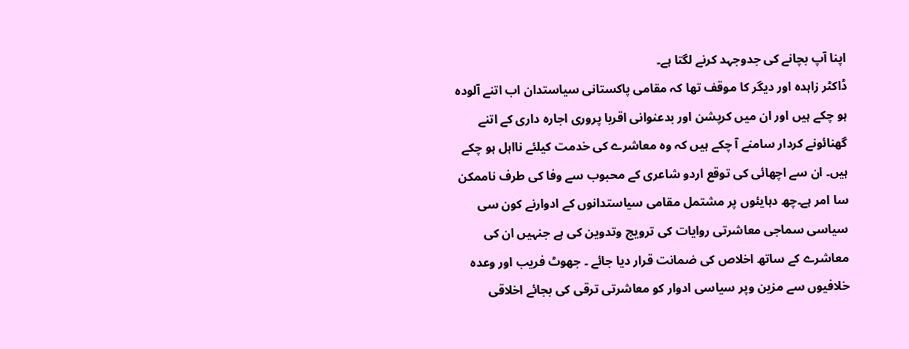اپنا آپ بچانے کی جدوجہد کرنے لگتا ہے۔
ڈاکٹر زاہدہ اور دیگر کا موقف تھا کہ مقامی پاکستانی سیاستدان اب اتنے آلودہ ہو چکے ہیں اور ان میں کرپشن اور بدعنوانی اقربا پروری اجارہ داری کے اتنے گھنائونے کردار سامنے آ چکے ہیں کہ وہ معاشرے کی خدمت کیلئے نااہل ہو چکے ہیں۔ ان سے اچھائی کی توقع اردو شاعری کے محبوب سے وفا کی طرف ناممکن سا امر ہے۔چھ دہایئوں پر مشتمل مقامی سیاستدانوں کے ادوارنے کون سی سیاسی سماجی معاشرتی روایات کی ترویج وتدوین کی ہے جنہیں ان کی معاشرے کے ساتھ اخلاص کی ضمانت قرار دیا جائے ۔ جھوٹ فریب اور وعدہ خلافیوں سے مزین وپر سیاسی ادوار کو معاشرتی ترقی کی بجائے اخلاقی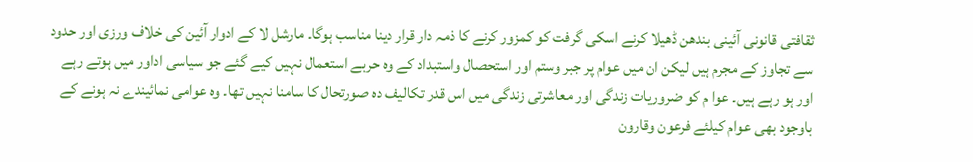ثقافتی قانونی آئینی بندھن ڈھیلا کرنے اسکی گرفت کو کمزور کرنے کا ذمہ دار قرار دینا مناسب ہوگا۔ مارشل لا کے ادوار آئین کی خلاف ورزی اور حدود سے تجاوز کے مجرم ہیں لیکن ان میں عوام پر جبر وستم اور استحصال واستبداد کے وہ حربے استعمال نہیں کیے گئے جو سیاسی اداور میں ہوتے رہے اور ہو رہے ہیں۔ عوا م کو ضروریات زندگی اور معاشرتی زندگی میں اس قدر تکالیف دہ صورتحال کا سامنا نہیں تھا۔ وہ عوامی نمائیندے نہ ہونے کے باوجود بھی عوام کیلئے فرعون وقارون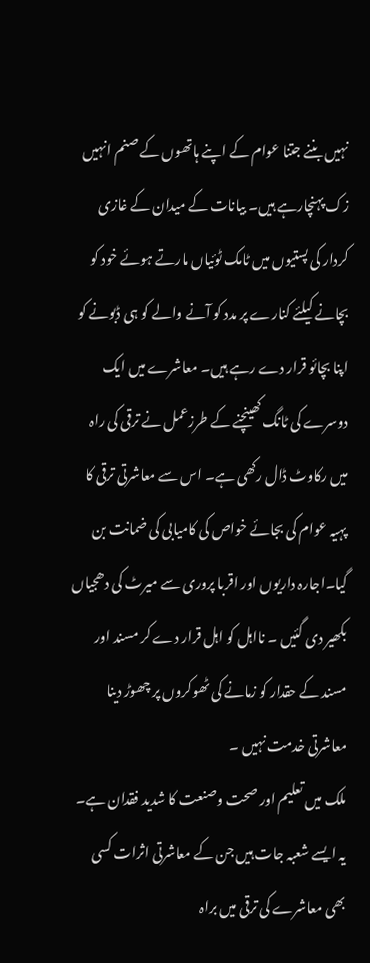نہیں بننے جتنا عوام کے اپنے ہاتھوں کے صنم انہیں زک پہنچارہے ہیں۔ بیانات کے میدان کے غازی کردار کی پستیوں میں ٹامک ٹوئیاں مارتے ہوئے خود کو بچانے کیلئے کنارے پر مدد کو آنے والے کو ہی ڈبونے کو اپنا بچائو قرار دے رہے ہیں۔ معاشرے میں ایک دوسرے کی ٹانگ کھینچنے کے طرزعمل نے ترقی کی راہ میں رکاوٹ ڈال رکھی ہے۔ اس سے معاشرتی ترقی کا پہیہ عوام کی بجائے خواص کی کامیابی کی ضمانت بن گیا۔اجارہ داریوں اور اقربا پروری سے میرٹ کی دھجیاں بکھیر دی گئیں ۔ نااہل کو اہل قرار دے کر مسند اور مسند کے حقدار کو زمانے کی ٹھوکروں پر چھوڑ دینا معاشرتی خدمت نہیں ۔
ملک میں تعلیم اور صحت وصنعت کا شدید فقدان ہے۔ یہ ایسے شعبہ جات ہیں جن کے معاشرتی اثرات کسی بھی معاشرے کی ترقی میں براہ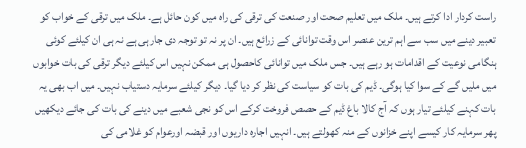راست کردار ادا کرتے ہیں۔ ملک میں تعلیم صحت اور صنعت کی ترقی کی راہ میں کون حائل ہے۔ ملک میں ترقی کے خواب کو تعبیر دینے میں سب سے اہم ترین عنصر اس وقت توانائی کے زرائع ہیں۔ ان پر نہ تو توجہ دی جارہی ہے نہ ہی ان کیلئے کوئی ہنگامی نوعیت کے اقدامات ہو رہے ہیں۔ جس ملک میں توانائی کاحصول ہی ممکن نہیں اس کیلئے دیگر ترقی کی بات خوابوں میں ملیں گے کے سوا کیا ہوگی۔ ڈیم کی بات کو سیاست کی نظر کر دیا گیا۔ دیگر کیلئے سرمایہ دستیاب نہیں۔ میں اب بھی یہ بات کہنے کیلئے تیار ہوں کہ آج کالا باغ ڈیم کے حصص فروخت کرکے اس کو نجی شعبے میں دینے کی بات کی جائے دیکھیں پھر سرمایہ کار کیسے اپنے خزانوں کے منہ کھولتے ہیں۔ انہیں اجارہ داریوں اور قبضہ اورعوام کو غلامی کی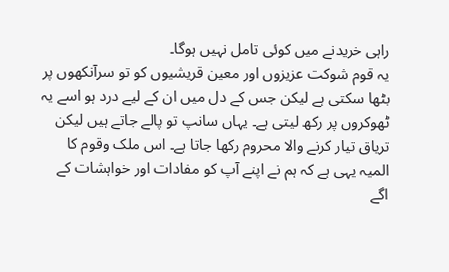راہی خریدنے میں کوئی تامل نہیں ہوگا۔
یہ قوم شوکت عزیزوں اور معین قریشیوں کو تو سرآنکھوں پر بٹھا سکتی ہے لیکن جس کے دل میں ان کے لیے درد ہو اسے یہ ٹھوکروں پر رکھ لیتی ہے۔ یہاں سانپ تو پالے جاتے ہیں لیکن تریاق تیار کرنے والا محروم رکھا جاتا ہے۔ اس ملک وقوم کا المیہ یہی ہے کہ ہم نے اپنے آپ کو مفادات اور خواہشات کے اگے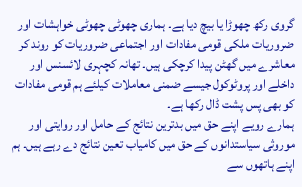گروی رکھ چھوڑا یا بیچ دیا ہے۔ ہماری چھوٹی چھوٹی خواہشات اور ضروریات ملکی قومی مفادات اور اجتماعی ضروریات کو روند کر معاشرے میں گھٹن پیدا کرچکی ہیں۔ تھانہ کچہری لائسنس اور داخلے اور پروٹوکول جیسے ضمنی معاملات کیلئے ہم قومی مفادات کو بھی پس پشت ڈال رکھا ہے۔
ہمارے رویے اپنے حق میں بدترین نتائج کے حامل اور روایتی اور موروثی سیاستدانوں کے حق میں کامیاب تعین نتائج دے رہے ہیں۔ ہم اپنے ہاتھوں سے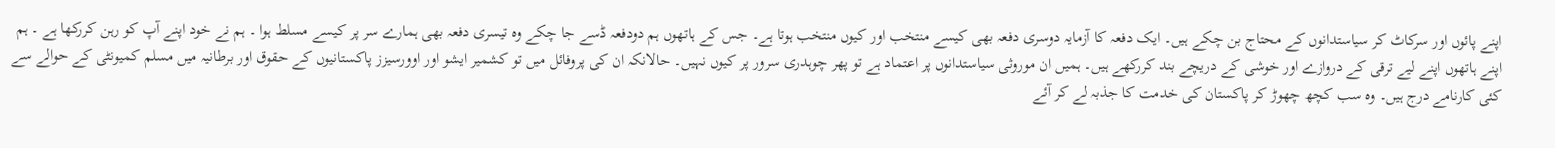اپنے پائوں اور سرکاٹ کر سیاستدانوں کے محتاج بن چکے ہیں۔ ایک دفعہ کا آزمایہ دوسری دفعہ بھی کیسے منتخب اور کیوں منتخب ہوتا ہے۔ جس کے ہاتھوں ہم دودفعہ ڈسے جا چکے وہ تیسری دفعہ بھی ہمارے سر پر کیسے مسلط ہوا ۔ ہم نے خود اپنے آپ کو رہن کررکھا ہے ۔ ہم اپنے ہاتھوں اپنے لیے ترقی کے دروازے اور خوشی کے دریچے بند کررکھے ہیں۔ ہمیں ان موروثی سیاستدانوں پر اعتماد ہے تو پھر چوہدری سرور پر کیوں نہیں۔ حالانکہ ان کی پروفائل میں تو کشمیر ایشو اور اوورسیزز پاکستانیوں کے حقوق اور برطانیہ میں مسلم کمیونٹی کے حوالے سے کئی کارنامے درج ہیں۔ وہ سب کچھ چھوڑ کر پاکستان کی خدمت کا جذبہ لے کر آئے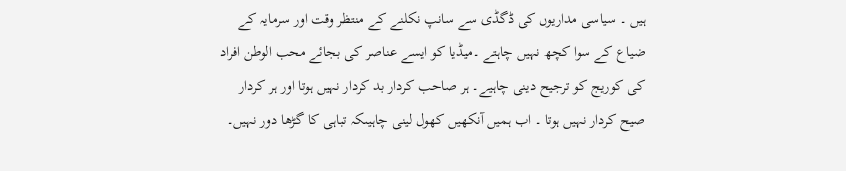ہیں ۔ سیاسی مداریوں کی ڈگڈی سے سانپ نکلنے کے منتظر وقت اور سرمایہ کے ضیاع کے سوا کچھ نہیں چاہتے ۔میڈیا کو ایسے عناصر کی بجائے محب الوطن افراد کی کوریج کو ترجیح دینی چاہیے۔ ہر صاحب کردار بد کردار نہیں ہوتا اور ہر کردار صیح کردار نہیں ہوتا ۔ اب ہمیں آنکھیں کھول لینی چاہیںکہ تباہی کا گڑھا دور نہیں۔